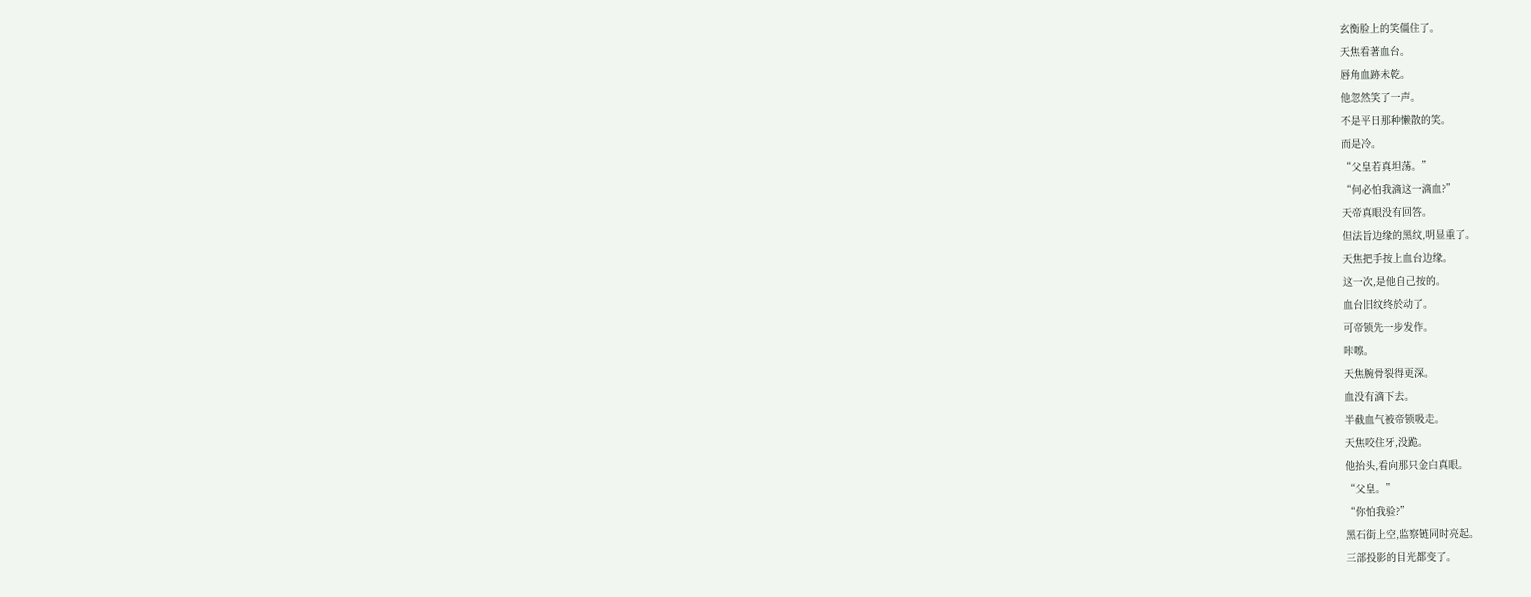玄衡脸上的笑僵住了。
天焦看著血台。
唇角血跡未乾。
他忽然笑了一声。
不是平日那种懒散的笑。
而是冷。
“父皇若真坦荡。”
“何必怕我滴这一滴血?”
天帝真眼没有回答。
但法旨边缘的黑纹,明显重了。
天焦把手按上血台边缘。
这一次,是他自己按的。
血台旧纹终於动了。
可帝锁先一步发作。
咔嚓。
天焦腕骨裂得更深。
血没有滴下去。
半截血气被帝锁吸走。
天焦咬住牙,没跪。
他抬头,看向那只金白真眼。
“父皇。”
“你怕我验?”
黑石街上空,监察链同时亮起。
三部投影的目光都变了。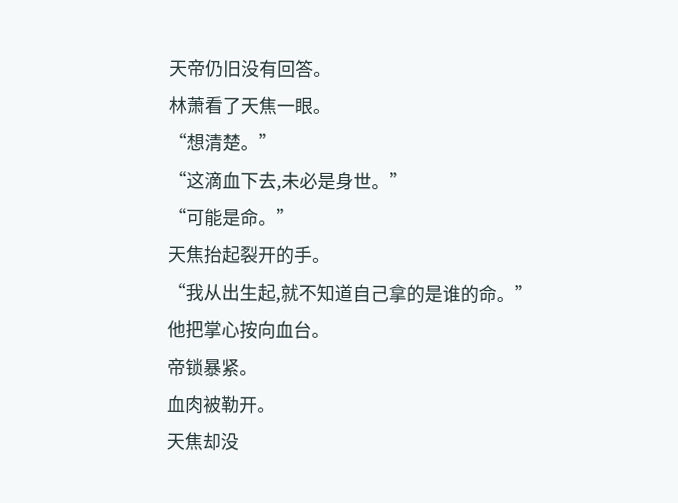天帝仍旧没有回答。
林萧看了天焦一眼。
“想清楚。”
“这滴血下去,未必是身世。”
“可能是命。”
天焦抬起裂开的手。
“我从出生起,就不知道自己拿的是谁的命。”
他把掌心按向血台。
帝锁暴紧。
血肉被勒开。
天焦却没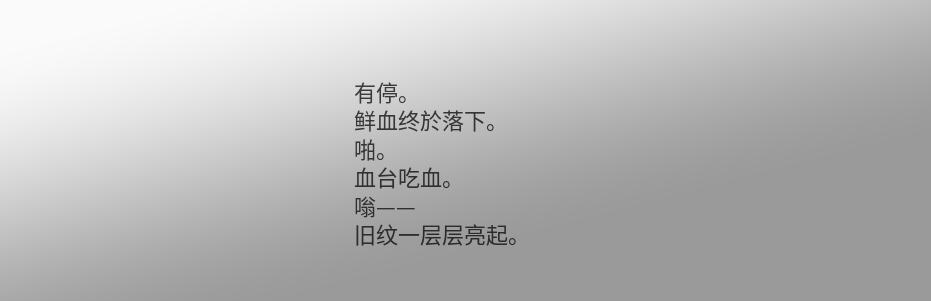有停。
鲜血终於落下。
啪。
血台吃血。
嗡——
旧纹一层层亮起。